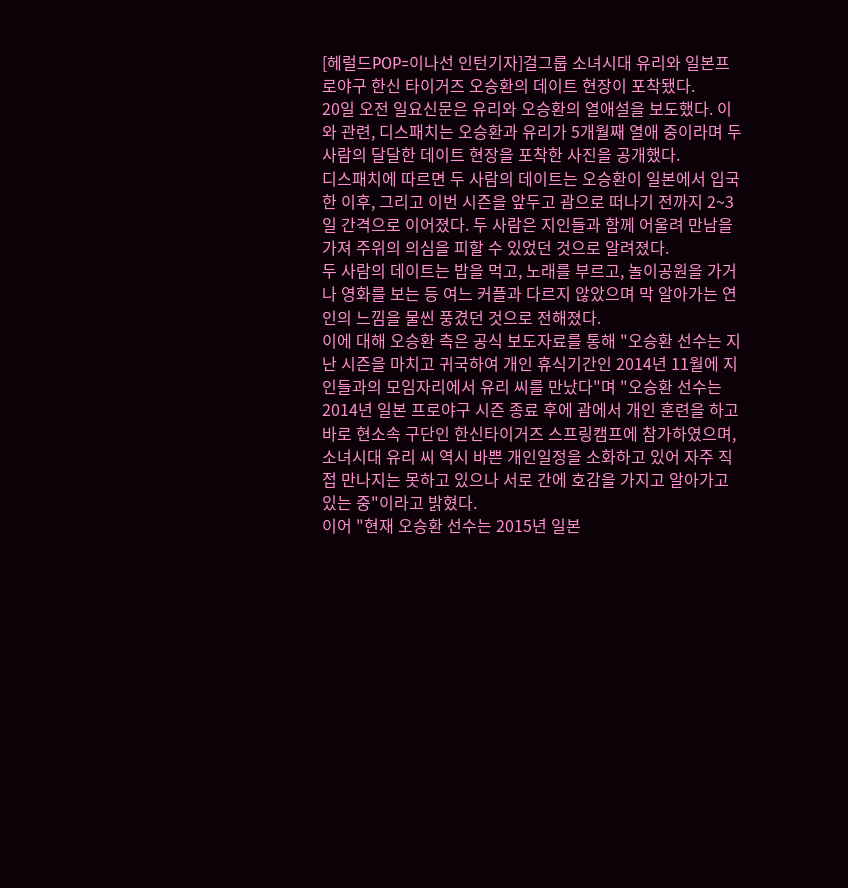[헤럴드POP=이나선 인턴기자]걸그룹 소녀시대 유리와 일본프로야구 한신 타이거즈 오승환의 데이트 현장이 포착됐다.
20일 오전 일요신문은 유리와 오승환의 열애설을 보도했다. 이와 관련, 디스패치는 오승환과 유리가 5개월째 열애 중이라며 두 사람의 달달한 데이트 현장을 포착한 사진을 공개했다.
디스패치에 따르면 두 사람의 데이트는 오승환이 일본에서 입국한 이후, 그리고 이번 시즌을 앞두고 괌으로 떠나기 전까지 2~3일 간격으로 이어졌다. 두 사람은 지인들과 함께 어울려 만남을 가져 주위의 의심을 피할 수 있었던 것으로 알려졌다.
두 사람의 데이트는 밥을 먹고, 노래를 부르고, 놀이공원을 가거나 영화를 보는 등 여느 커플과 다르지 않았으며 막 알아가는 연인의 느낌을 물씬 풍겼던 것으로 전해졌다.
이에 대해 오승환 측은 공식 보도자료를 통해 "오승환 선수는 지난 시즌을 마치고 귀국하여 개인 휴식기간인 2014년 11월에 지인들과의 모임자리에서 유리 씨를 만났다"며 "오승환 선수는 2014년 일본 프로야구 시즌 종료 후에 괌에서 개인 훈련을 하고 바로 현소속 구단인 한신타이거즈 스프링캠프에 참가하였으며, 소녀시대 유리 씨 역시 바쁜 개인일정을 소화하고 있어 자주 직접 만나지는 못하고 있으나 서로 간에 호감을 가지고 알아가고 있는 중"이라고 밝혔다.
이어 "현재 오승환 선수는 2015년 일본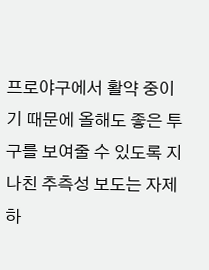프로야구에서 활약 중이기 때문에 올해도 좋은 투구를 보여줄 수 있도록 지나친 추측성 보도는 자제하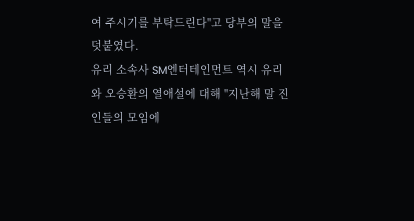여 주시기를 부탁드린다"고 당부의 말을 덧붙였다.
유리 소속사 SM엔터테인먼트 역시 유리와 오승환의 열애설에 대해 "지난해 말 진인들의 모임에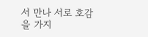서 만나 서로 호감을 가지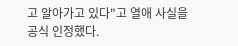고 알아가고 있다"고 열애 사실을 공식 인정했다.